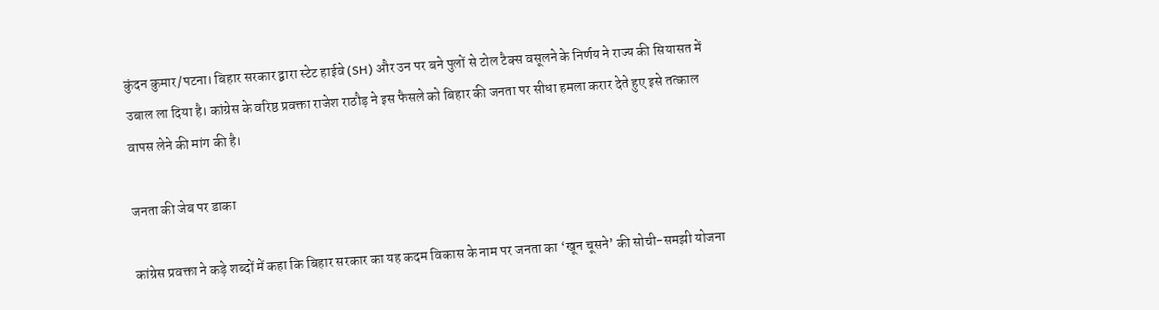कुंदन कुमार/पटना। बिहार सरकार द्वारा स्टेट हाईवे (SH) और उन पर बने पुलों से टोल टैक्स वसूलने के निर्णय ने राज्य की सियासत में उबाल ला दिया है। कांग्रेस के वरिष्ठ प्रवक्ता राजेश राठौड़ ने इस फैसले को बिहार की जनता पर सीधा हमला करार देते हुए इसे तत्काल वापस लेने की मांग की है।

जनता की जेब पर डाका

कांग्रेस प्रवक्ता ने कड़े शब्दों में कहा कि बिहार सरकार का यह कदम विकास के नाम पर जनता का ‘खून चूसने’ की सोची-समझी योजना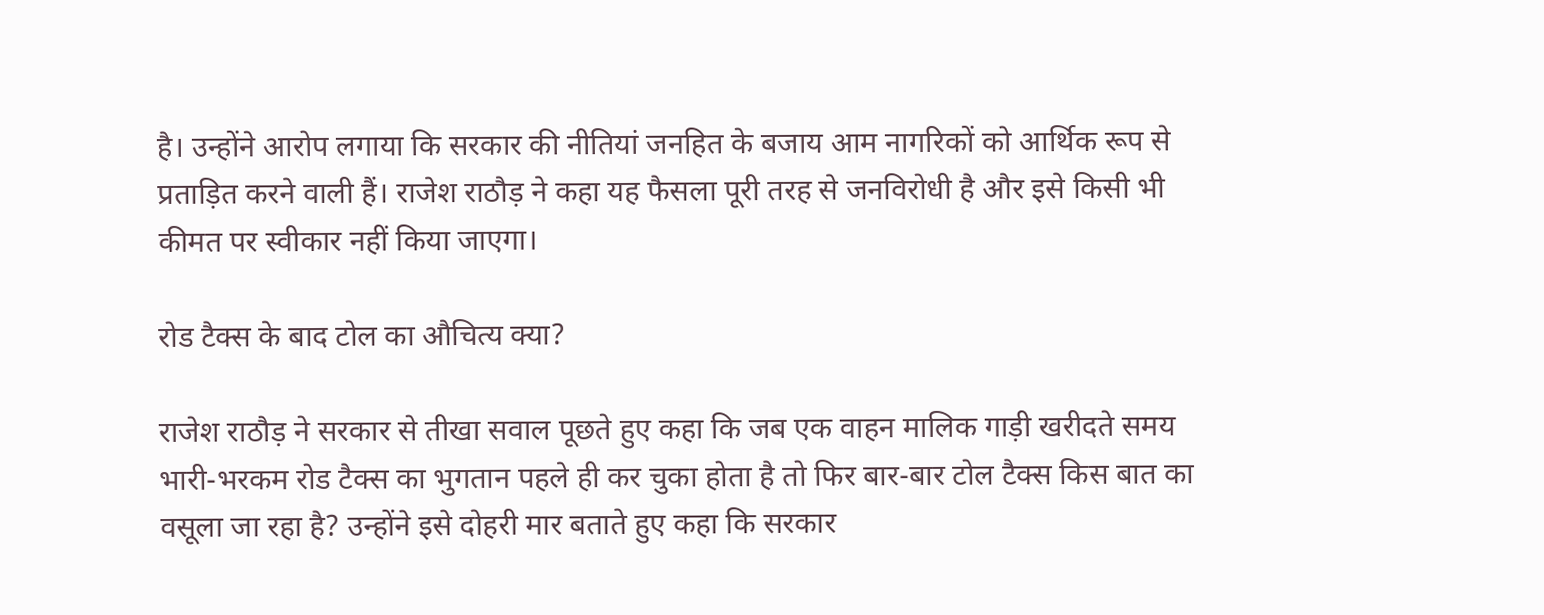है। उन्होंने आरोप लगाया कि सरकार की नीतियां जनहित के बजाय आम नागरिकों को आर्थिक रूप से प्रताड़ित करने वाली हैं। राजेश राठौड़ ने कहा यह फैसला पूरी तरह से जनविरोधी है और इसे किसी भी कीमत पर स्वीकार नहीं किया जाएगा।

रोड टैक्स के बाद टोल का औचित्य क्या?

राजेश राठौड़ ने सरकार से तीखा सवाल पूछते हुए कहा कि जब एक वाहन मालिक गाड़ी खरीदते समय भारी-भरकम रोड टैक्स का भुगतान पहले ही कर चुका होता है तो फिर बार-बार टोल टैक्स किस बात का वसूला जा रहा है? उन्होंने इसे दोहरी मार बताते हुए कहा कि सरकार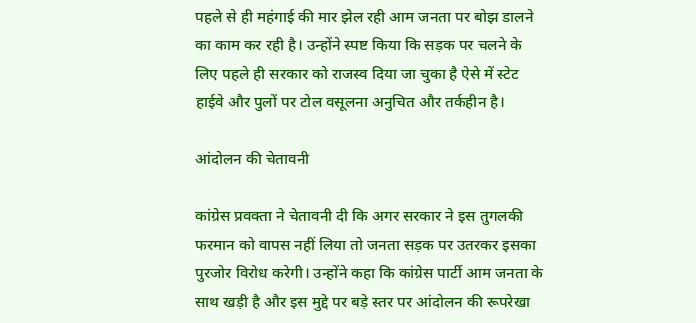पहले से ही महंगाई की मार झेल रही आम जनता पर बोझ डालने का काम कर रही है। उन्होंने स्पष्ट किया कि सड़क पर चलने के लिए पहले ही सरकार को राजस्व दिया जा चुका है ऐसे में स्टेट हाईवे और पुलों पर टोल वसूलना अनुचित और तर्कहीन है।

आंदोलन की चेतावनी

कांग्रेस प्रवक्ता ने चेतावनी दी कि अगर सरकार ने इस तुगलकी फरमान को वापस नहीं लिया तो जनता सड़क पर उतरकर इसका पुरजोर विरोध करेगी। उन्होंने कहा कि कांग्रेस पार्टी आम जनता के साथ खड़ी है और इस मुद्दे पर बड़े स्तर पर आंदोलन की रूपरेखा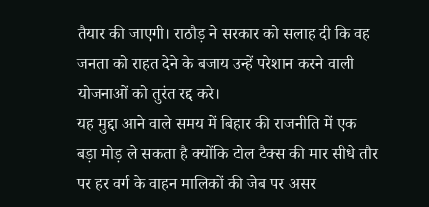तैयार की जाएगी। राठौड़ ने सरकार को सलाह दी कि वह जनता को राहत देने के बजाय उन्हें परेशान करने वाली योजनाओं को तुरंत रद्द करे।
यह मुद्दा आने वाले समय में बिहार की राजनीति में एक बड़ा मोड़ ले सकता है क्योंकि टोल टैक्स की मार सीधे तौर पर हर वर्ग के वाहन मालिकों की जेब पर असर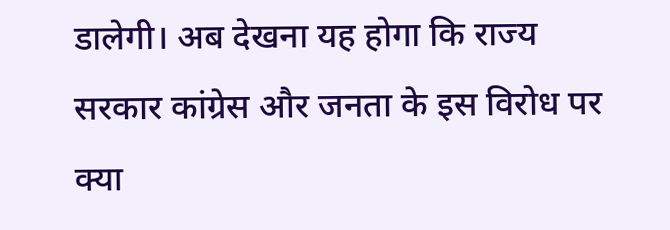डालेगी। अब देखना यह होगा कि राज्य सरकार कांग्रेस और जनता के इस विरोध पर क्या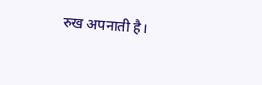रुख अपनाती है।